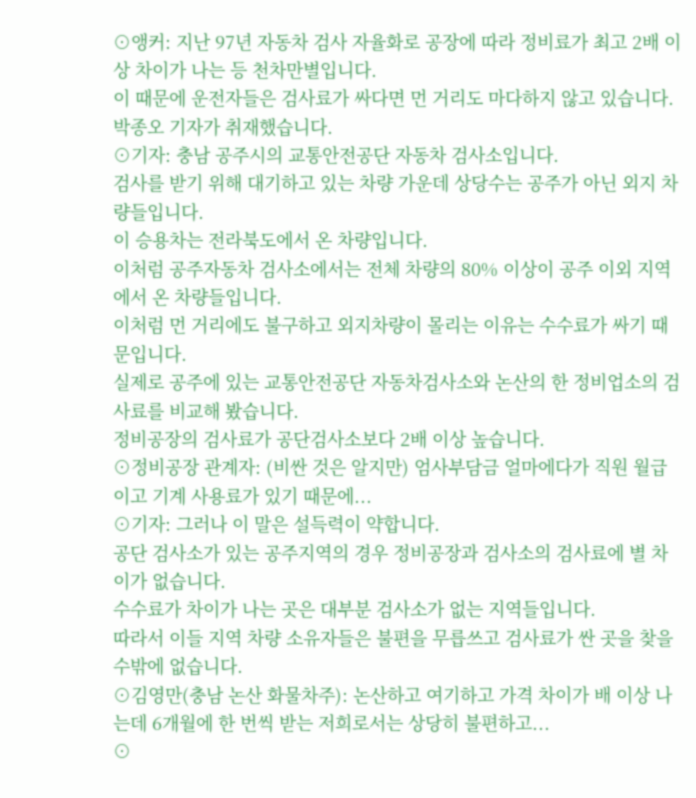⊙앵커: 지난 97년 자동차 검사 자율화로 공장에 따라 정비료가 최고 2배 이상 차이가 나는 등 천차만별입니다.
이 때문에 운전자들은 검사료가 싸다면 먼 거리도 마다하지 않고 있습니다.
박종오 기자가 취재했습니다.
⊙기자: 충남 공주시의 교통안전공단 자동차 검사소입니다.
검사를 받기 위해 대기하고 있는 차량 가운데 상당수는 공주가 아닌 외지 차량들입니다.
이 승용차는 전라북도에서 온 차량입니다.
이처럼 공주자동차 검사소에서는 전체 차량의 80% 이상이 공주 이외 지역에서 온 차량들입니다.
이처럼 먼 거리에도 불구하고 외지차량이 몰리는 이유는 수수료가 싸기 때문입니다.
실제로 공주에 있는 교통안전공단 자동차검사소와 논산의 한 정비업소의 검사료를 비교해 봤습니다.
정비공장의 검사료가 공단검사소보다 2배 이상 높습니다.
⊙정비공장 관계자: (비싼 것은 알지만) 엄사부담금 얼마에다가 직원 월급이고 기계 사용료가 있기 때문에...
⊙기자: 그러나 이 말은 설득력이 약합니다.
공단 검사소가 있는 공주지역의 경우 정비공장과 검사소의 검사료에 별 차이가 없습니다.
수수료가 차이가 나는 곳은 대부분 검사소가 없는 지역들입니다.
따라서 이들 지역 차량 소유자들은 불편을 무릅쓰고 검사료가 싼 곳을 찾을 수밖에 없습니다.
⊙김영만(충남 논산 화물차주): 논산하고 여기하고 가격 차이가 배 이상 나는데 6개월에 한 번씩 받는 저희로서는 상당히 불편하고...
⊙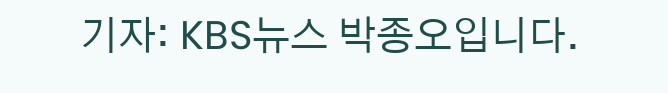기자: KBS뉴스 박종오입니다.